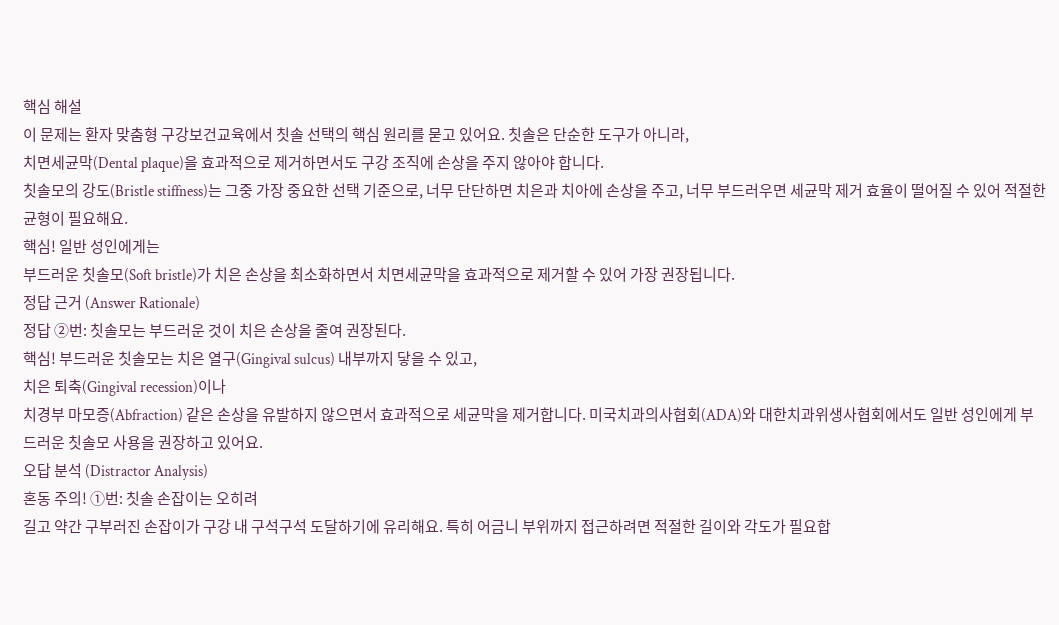핵심 해설
이 문제는 환자 맞춤형 구강보건교육에서 칫솔 선택의 핵심 원리를 묻고 있어요. 칫솔은 단순한 도구가 아니라,
치면세균막(Dental plaque)을 효과적으로 제거하면서도 구강 조직에 손상을 주지 않아야 합니다.
칫솔모의 강도(Bristle stiffness)는 그중 가장 중요한 선택 기준으로, 너무 단단하면 치은과 치아에 손상을 주고, 너무 부드러우면 세균막 제거 효율이 떨어질 수 있어 적절한 균형이 필요해요.
핵심! 일반 성인에게는
부드러운 칫솔모(Soft bristle)가 치은 손상을 최소화하면서 치면세균막을 효과적으로 제거할 수 있어 가장 권장됩니다.
정답 근거 (Answer Rationale)
정답 ②번: 칫솔모는 부드러운 것이 치은 손상을 줄여 권장된다.
핵심! 부드러운 칫솔모는 치은 열구(Gingival sulcus) 내부까지 닿을 수 있고,
치은 퇴축(Gingival recession)이나
치경부 마모증(Abfraction) 같은 손상을 유발하지 않으면서 효과적으로 세균막을 제거합니다. 미국치과의사협회(ADA)와 대한치과위생사협회에서도 일반 성인에게 부드러운 칫솔모 사용을 권장하고 있어요.
오답 분석 (Distractor Analysis)
혼동 주의! ①번: 칫솔 손잡이는 오히려
길고 약간 구부러진 손잡이가 구강 내 구석구석 도달하기에 유리해요. 특히 어금니 부위까지 접근하려면 적절한 길이와 각도가 필요합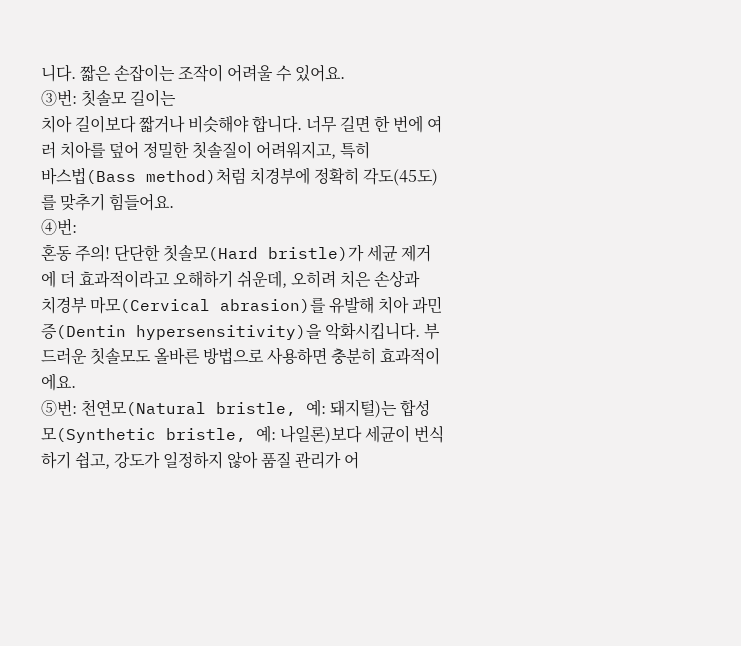니다. 짧은 손잡이는 조작이 어려울 수 있어요.
③번: 칫솔모 길이는
치아 길이보다 짧거나 비슷해야 합니다. 너무 길면 한 번에 여러 치아를 덮어 정밀한 칫솔질이 어려워지고, 특히
바스법(Bass method)처럼 치경부에 정확히 각도(45도)를 맞추기 힘들어요.
④번:
혼동 주의! 단단한 칫솔모(Hard bristle)가 세균 제거에 더 효과적이라고 오해하기 쉬운데, 오히려 치은 손상과
치경부 마모(Cervical abrasion)를 유발해 치아 과민증(Dentin hypersensitivity)을 악화시킵니다. 부드러운 칫솔모도 올바른 방법으로 사용하면 충분히 효과적이에요.
⑤번: 천연모(Natural bristle, 예: 돼지털)는 합성모(Synthetic bristle, 예: 나일론)보다 세균이 번식하기 쉽고, 강도가 일정하지 않아 품질 관리가 어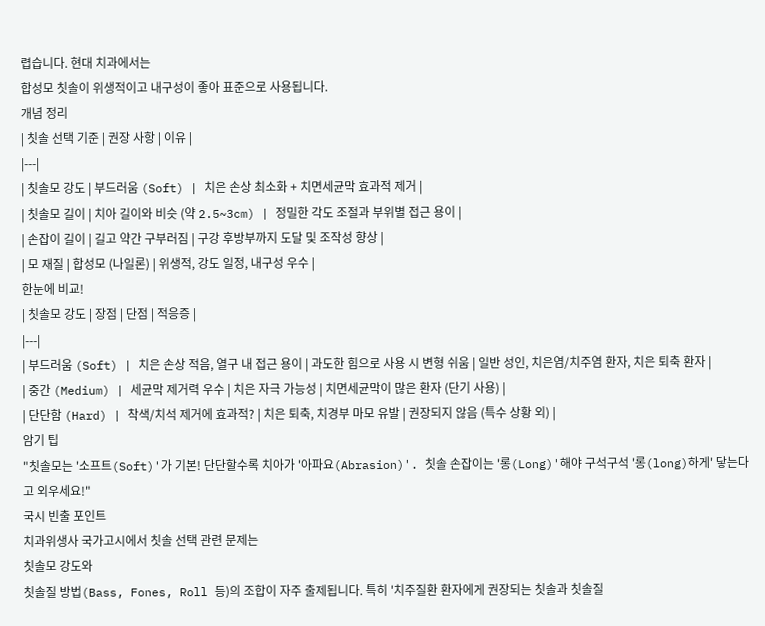렵습니다. 현대 치과에서는
합성모 칫솔이 위생적이고 내구성이 좋아 표준으로 사용됩니다.
개념 정리
| 칫솔 선택 기준 | 권장 사항 | 이유 |
|---|
| 칫솔모 강도 | 부드러움 (Soft) | 치은 손상 최소화 + 치면세균막 효과적 제거 |
| 칫솔모 길이 | 치아 길이와 비슷 (약 2.5~3cm) | 정밀한 각도 조절과 부위별 접근 용이 |
| 손잡이 길이 | 길고 약간 구부러짐 | 구강 후방부까지 도달 및 조작성 향상 |
| 모 재질 | 합성모 (나일론) | 위생적, 강도 일정, 내구성 우수 |
한눈에 비교!
| 칫솔모 강도 | 장점 | 단점 | 적응증 |
|---|
| 부드러움 (Soft) | 치은 손상 적음, 열구 내 접근 용이 | 과도한 힘으로 사용 시 변형 쉬움 | 일반 성인, 치은염/치주염 환자, 치은 퇴축 환자 |
| 중간 (Medium) | 세균막 제거력 우수 | 치은 자극 가능성 | 치면세균막이 많은 환자 (단기 사용) |
| 단단함 (Hard) | 착색/치석 제거에 효과적? | 치은 퇴축, 치경부 마모 유발 | 권장되지 않음 (특수 상황 외) |
암기 팁
"칫솔모는 '소프트(Soft)'가 기본! 단단할수록 치아가 '아파요(Abrasion)'. 칫솔 손잡이는 '롱(Long)'해야 구석구석 '롱(long)하게' 닿는다고 외우세요!"
국시 빈출 포인트
치과위생사 국가고시에서 칫솔 선택 관련 문제는
칫솔모 강도와
칫솔질 방법(Bass, Fones, Roll 등)의 조합이 자주 출제됩니다. 특히 '치주질환 환자에게 권장되는 칫솔과 칫솔질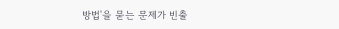방법'을 묻는 문제가 빈출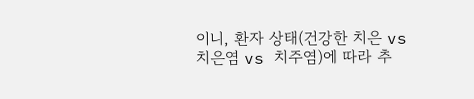이니, 환자 상태(건강한 치은 vs 치은염 vs 치주염)에 따라 추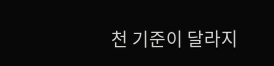천 기준이 달라지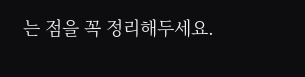는 점을 꼭 정리해두세요.